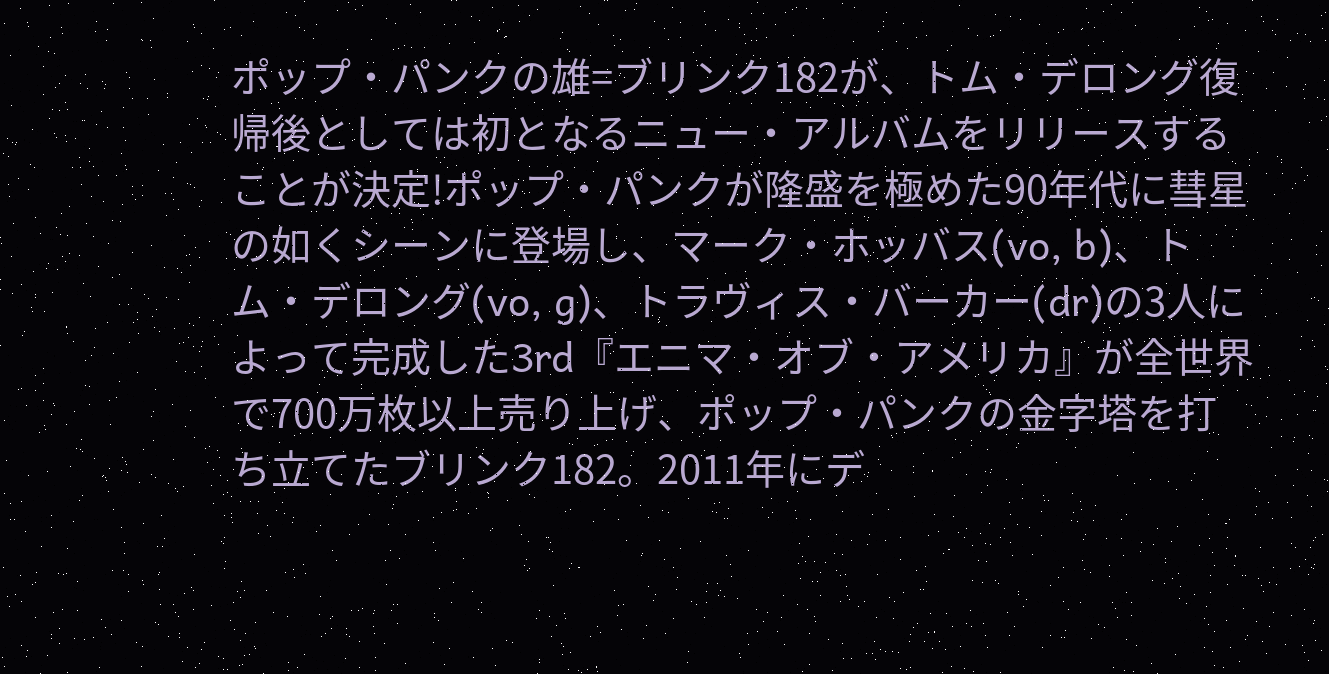ポップ・パンクの雄=ブリンク182が、トム・デロング復帰後としては初となるニュー・アルバムをリリースすることが決定!ポップ・パンクが隆盛を極めた90年代に彗星の如くシーンに登場し、マーク・ホッバス(vo, b)、トム・デロング(vo, g)、トラヴィス・バーカー(dr)の3人によって完成した3rd『エニマ・オブ・アメリカ』が全世界で700万枚以上売り上げ、ポップ・パンクの金字塔を打ち立てたブリンク182。2011年にデ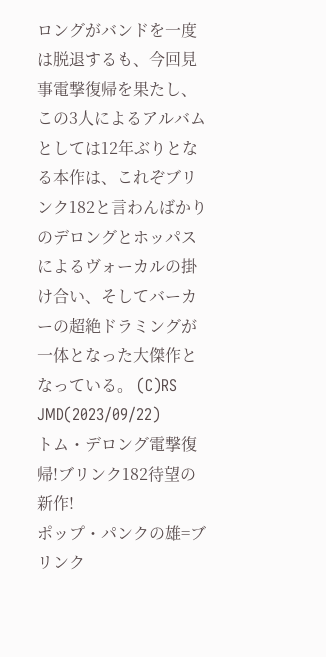ロングがバンドを一度は脱退するも、今回見事電撃復帰を果たし、この3人によるアルバムとしては12年ぶりとなる本作は、これぞブリンク182と言わんばかりのデロングとホッパスによるヴォーカルの掛け合い、そしてバーカーの超絶ドラミングが一体となった大傑作となっている。 (C)RS
JMD(2023/09/22)
トム・デロング電撃復帰!ブリンク182待望の新作!
ポップ・パンクの雄=ブリンク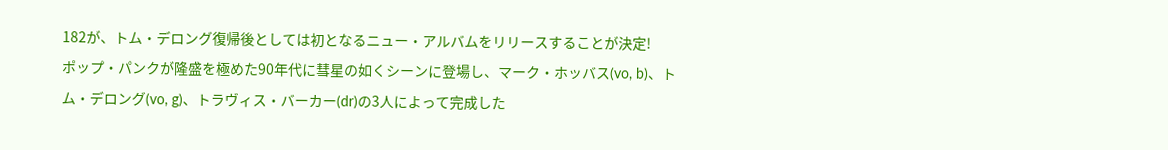182が、トム・デロング復帰後としては初となるニュー・アルバムをリリースすることが決定!
ポップ・パンクが隆盛を極めた90年代に彗星の如くシーンに登場し、マーク・ホッバス(vo, b)、トム・デロング(vo, g)、トラヴィス・バーカー(dr)の3人によって完成した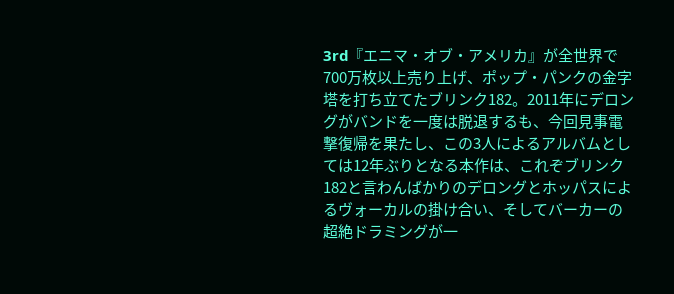3rd『エニマ・オブ・アメリカ』が全世界で700万枚以上売り上げ、ポップ・パンクの金字塔を打ち立てたブリンク182。2011年にデロングがバンドを一度は脱退するも、今回見事電撃復帰を果たし、この3人によるアルバムとしては12年ぶりとなる本作は、これぞブリンク182と言わんばかりのデロングとホッパスによるヴォーカルの掛け合い、そしてバーカーの超絶ドラミングが一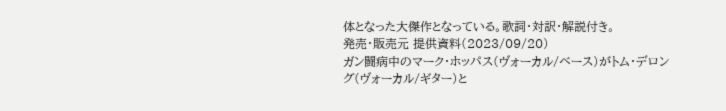体となった大傑作となっている。歌詞・対訳・解説付き。
発売・販売元 提供資料(2023/09/20)
ガン闘病中のマーク・ホッパス(ヴォーカル/ベース)がトム・デロング(ヴォーカル/ギター)と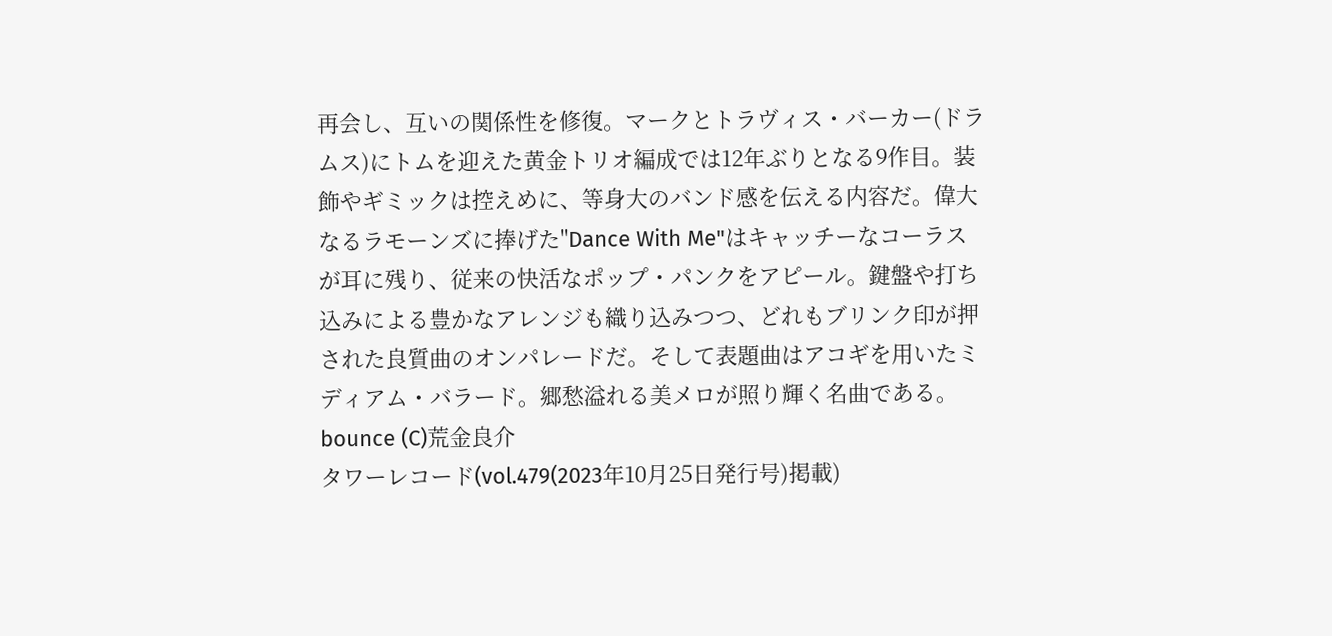再会し、互いの関係性を修復。マークとトラヴィス・バーカー(ドラムス)にトムを迎えた黄金トリオ編成では12年ぶりとなる9作目。装飾やギミックは控えめに、等身大のバンド感を伝える内容だ。偉大なるラモーンズに捧げた"Dance With Me"はキャッチーなコーラスが耳に残り、従来の快活なポップ・パンクをアピール。鍵盤や打ち込みによる豊かなアレンジも織り込みつつ、どれもブリンク印が押された良質曲のオンパレードだ。そして表題曲はアコギを用いたミディアム・バラード。郷愁溢れる美メロが照り輝く名曲である。
bounce (C)荒金良介
タワーレコード(vol.479(2023年10月25日発行号)掲載)